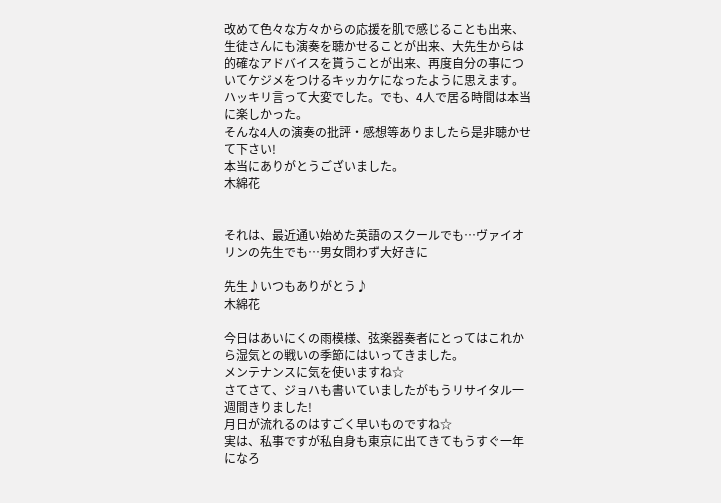改めて色々な方々からの応援を肌で感じることも出来、生徒さんにも演奏を聴かせることが出来、大先生からは的確なアドバイスを貰うことが出来、再度自分の事についてケジメをつけるキッカケになったように思えます。
ハッキリ言って大変でした。でも、4人で居る時間は本当に楽しかった。
そんな4人の演奏の批評・感想等ありましたら是非聴かせて下さい!
本当にありがとうございました。
木綿花


それは、最近通い始めた英語のスクールでも…ヴァイオリンの先生でも…男女問わず大好きに

先生♪いつもありがとう♪
木綿花

今日はあいにくの雨模様、弦楽器奏者にとってはこれから湿気との戦いの季節にはいってきました。
メンテナンスに気を使いますね☆
さてさて、ジョハも書いていましたがもうリサイタル一週間きりました!
月日が流れるのはすごく早いものですね☆
実は、私事ですが私自身も東京に出てきてもうすぐ一年になろ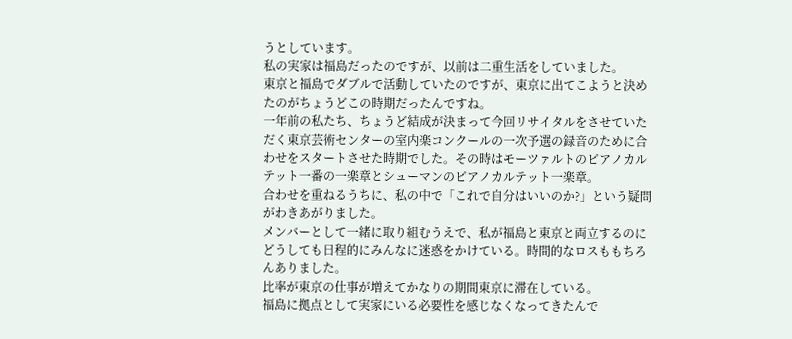うとしています。
私の実家は福島だったのですが、以前は二重生活をしていました。
東京と福島でダブルで活動していたのですが、東京に出てこようと決めたのがちょうどこの時期だったんですね。
一年前の私たち、ちょうど結成が決まって今回リサイタルをさせていただく東京芸術センターの室内楽コンクールの一次予選の録音のために合わせをスタートさせた時期でした。その時はモーツァルトのピアノカルテット一番の一楽章とシューマンのピアノカルテット一楽章。
合わせを重ねるうちに、私の中で「これで自分はいいのか?」という疑問がわきあがりました。
メンバーとして一緒に取り組むうえで、私が福島と東京と両立するのにどうしても日程的にみんなに迷惑をかけている。時間的なロスももちろんありました。
比率が東京の仕事が増えてかなりの期間東京に滞在している。
福島に拠点として実家にいる必要性を感じなくなってきたんで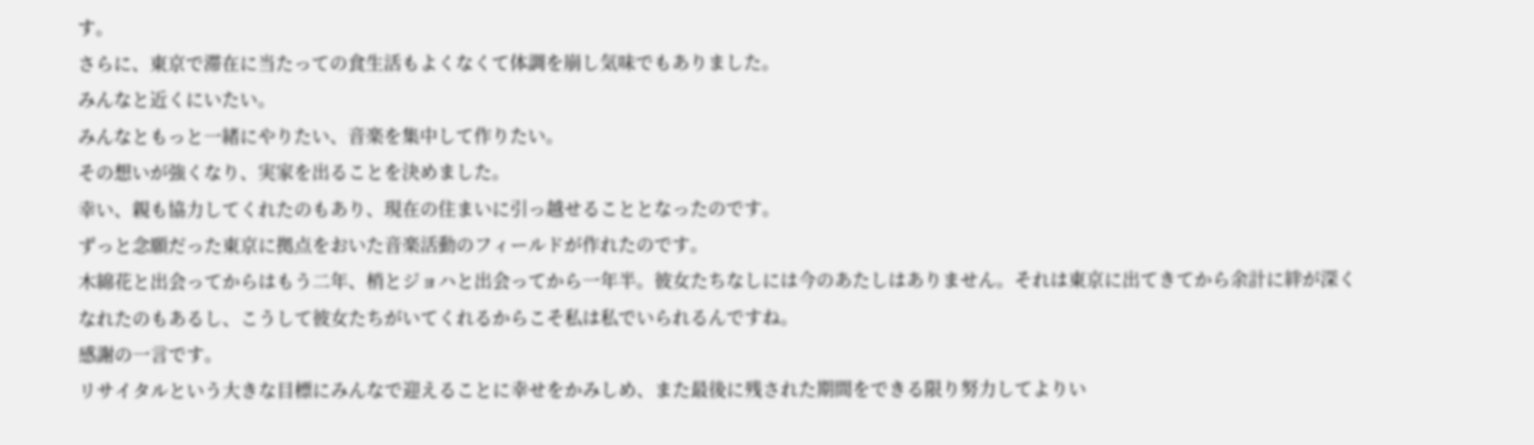す。
さらに、東京で滞在に当たっての食生活もよくなくて体調を崩し気味でもありました。
みんなと近くにいたい。
みんなともっと一緒にやりたい、音楽を集中して作りたい。
その想いが強くなり、実家を出ることを決めました。
幸い、親も協力してくれたのもあり、現在の住まいに引っ越せることとなったのです。
ずっと念願だった東京に拠点をおいた音楽活動のフィールドが作れたのです。
木綿花と出会ってからはもう二年、梢とジョハと出会ってから一年半。彼女たちなしには今のあたしはありません。それは東京に出てきてから余計に絆が深くなれたのもあるし、こうして彼女たちがいてくれるからこそ私は私でいられるんですね。
感謝の一言です。
リサイタルという大きな目標にみんなで迎えることに幸せをかみしめ、また最後に残された期間をできる限り努力してよりい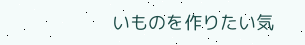いものを作りたい気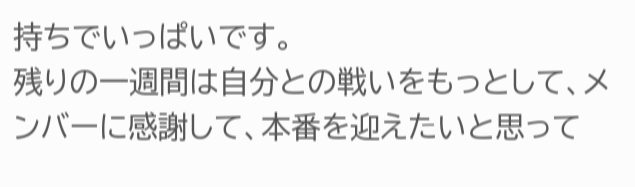持ちでいっぱいです。
残りの一週間は自分との戦いをもっとして、メンバーに感謝して、本番を迎えたいと思って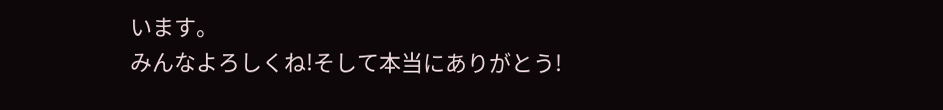います。
みんなよろしくね!そして本当にありがとう!